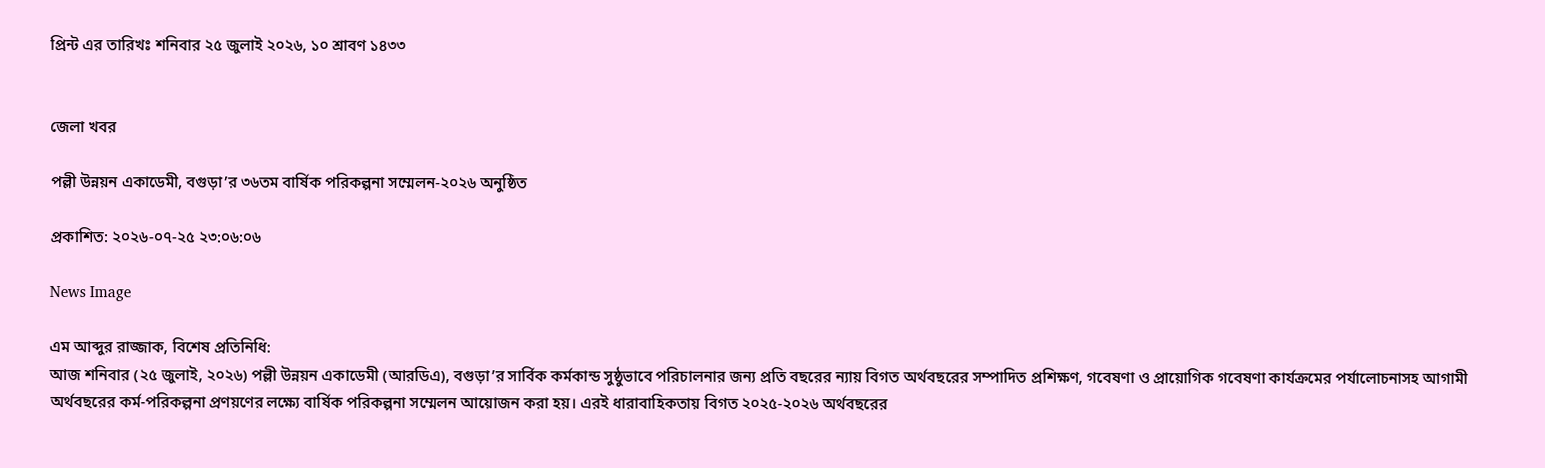প্রিন্ট এর তারিখঃ শনিবার ২৫ জুলাই ২০২৬, ১০ শ্রাবণ ১৪৩৩


জেলা খবর

পল্লী উন্নয়ন একাডেমী, বগুড়া’র ৩৬তম বার্ষিক পরিকল্পনা সম্মেলন-২০২৬ অনুষ্ঠিত

প্রকাশিত: ২০২৬-০৭-২৫ ২৩:০৬:০৬

News Image

এম আব্দুর রাজ্জাক, বিশেষ প্রতিনিধি:
আজ শনিবার (২৫ জুলাই, ২০২৬) পল্লী উন্নয়ন একাডেমী (আরডিএ), বগুড়া’র সার্বিক কর্মকান্ড সুষ্ঠুভাবে পরিচালনার জন্য প্রতি বছরের ন্যায় বিগত অর্থবছরের সম্পাদিত প্রশিক্ষণ, গবেষণা ও প্রায়োগিক গবেষণা কার্যক্রমের পর্যালোচনাসহ আগামী অর্থবছরের কর্ম-পরিকল্পনা প্রণয়ণের লক্ষ্যে বার্ষিক পরিকল্পনা সম্মেলন আয়োজন করা হয়। এরই ধারাবাহিকতায় বিগত ২০২৫-২০২৬ অর্থবছরের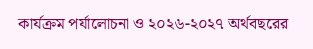কার্যক্রম পর্যালোচনা ও ২০২৬-২০২৭ অর্থবছরের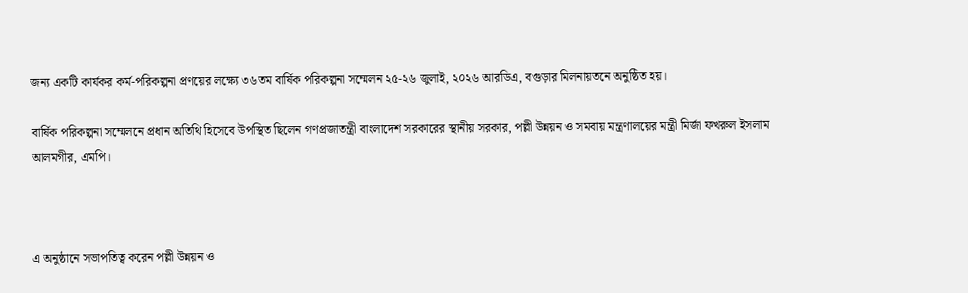জন্য একটি কার্যকর কর্ম-পরিকল্পনা প্রণয়ের লক্ষ্যে ৩৬তম বার্ষিক পরিকল্পনা সম্মেলন ২৫-২৬ জুলাই, ২০২৬ আরডিএ, বগুড়ার মিলনায়তনে অনুষ্ঠিত হয়।

বার্ষিক পরিকল্পনা সম্মেলনে প্রধান অতিথি হিসেবে উপস্থিত ছিলেন গণপ্রজাতন্ত্রী বাংলাদেশ সরকারের স্থানীয় সরকার, পল্লী উন্নয়ন ও সমবায় মন্ত্রণালয়ের মন্ত্রী মির্জা ফখরুল ইসলাম আলমগীর, এমপি।



এ অনুষ্ঠানে সভাপতিত্ব করেন পল্লী উন্নয়ন ও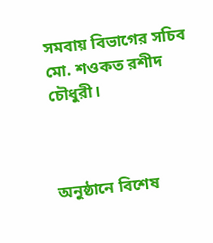সমবায় বিভাগের সচিব মো. শওকত রশীদ চৌধুরী।



অনুষ্ঠানে বিশেষ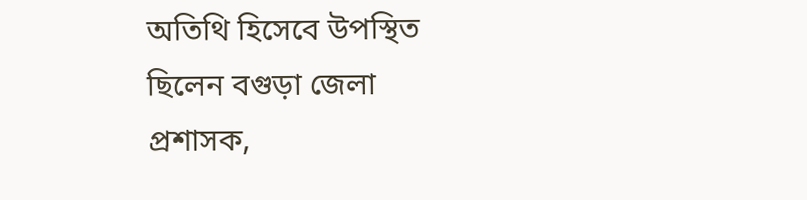অতিথি হিসেবে উপস্থিত ছিলেন বগুড়া জেলা প্রশাসক,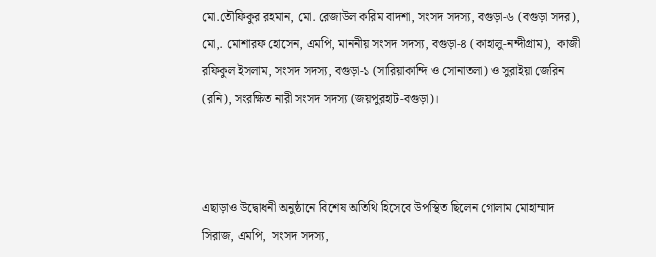মো.তৌফিকুর রহমান, মো. রেজাউল করিম বাদশা, সংসদ সদস্য, বগুড়া-৬ (বগুড়া সদর),  মো,. মোশারফ হোসেন, এমপি, মাননীয় সংসদ সদস্য, বগুড়া-৪ (কাহালু-নন্দীগ্রাম),  কাজী রফিকুল ইসলাম, সংসদ সদস্য, বগুড়া-১ (সারিয়াকান্দি ও সোনাতলা) ও সুরাইয়া জেরিন (রনি), সংরক্ষিত নারী সংসদ সদস্য (জয়পুরহাট-বগুড়া)।



এছাড়াও উদ্বোধনী অনুষ্ঠানে বিশেষ অতিথি হিসেবে উপস্থিত ছিলেন গোলাম মোহাম্মাদ সিরাজ, এমপি,  সংসদ সদস্য,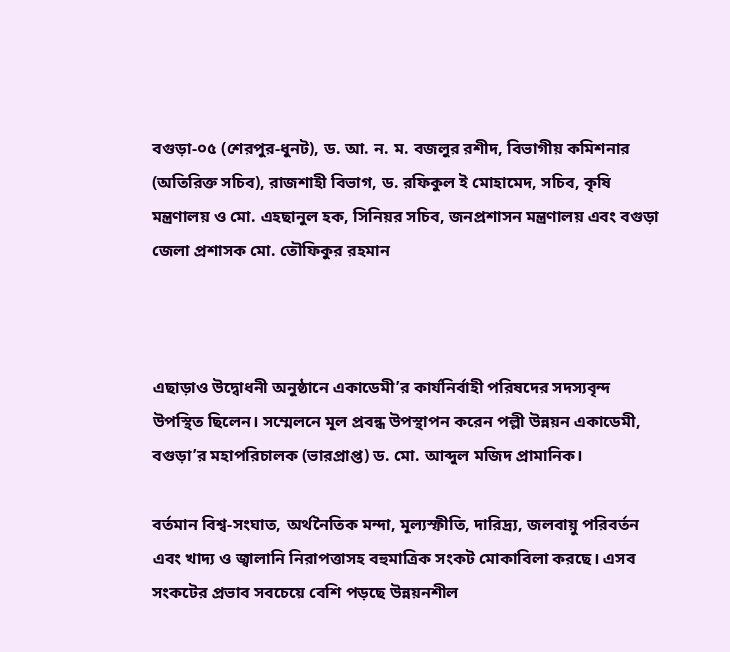বগুড়া-০৫ (শেরপুর-ধুনট), ড. আ. ন. ম. বজলুর রশীদ, বিভাগীয় কমিশনার (অতিরিক্ত সচিব), রাজশাহী বিভাগ, ড. রফিকুল ই মোহামেদ, সচিব, কৃষি মন্ত্রণালয় ও মো. এহছানুল হক, সিনিয়র সচিব, জনপ্রশাসন মন্ত্রণালয় এবং বগুড়া জেলা প্রশাসক মো. তৌফিকুর রহমান



এছাড়াও উদ্বোধনী অনুষ্ঠানে একাডেমী’র কার্যনির্বাহী পরিষদের সদস্যবৃন্দ উপস্থিত ছিলেন। সম্মেলনে মূল প্রবন্ধ উপস্থাপন করেন পল্লী উন্নয়ন একাডেমী, বগুড়া’র মহাপরিচালক (ভারপ্রাপ্ত) ড. মো. আব্দুল মজিদ প্রামানিক।

বর্তমান বিশ্ব-সংঘাত, অর্থনৈতিক মন্দা, মূল্যস্ফীতি, দারিদ্র্য, জলবায়ু পরিবর্তন এবং খাদ্য ও জ্বালানি নিরাপত্তাসহ বহুমাত্রিক সংকট মোকাবিলা করছে। এসব সংকটের প্রভাব সবচেয়ে বেশি পড়ছে উন্নয়নশীল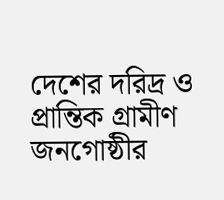দেশের দরিদ্র ও প্রান্তিক গ্রামীণ জনগোষ্ঠীর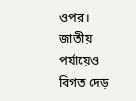ওপর। জাতীয় পর্যায়েও বিগত দেড়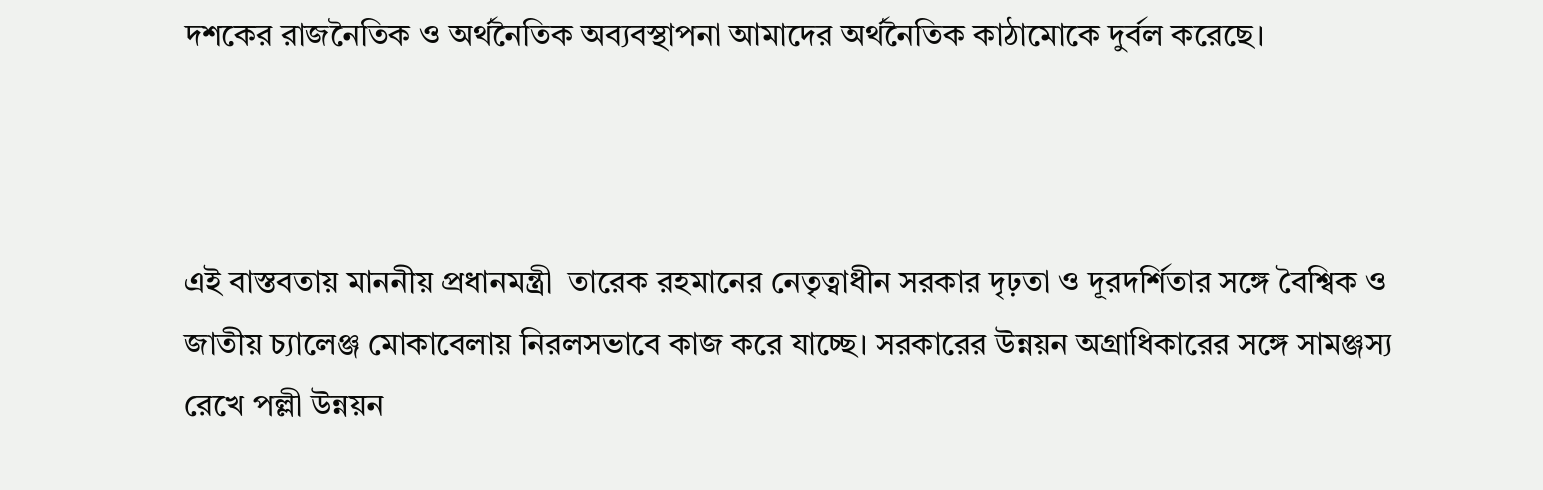দশকের রাজনৈতিক ও অর্থনৈতিক অব্যবস্থাপনা আমাদের অর্থনৈতিক কাঠামোকে দুর্বল করেছে।



এই বাস্তবতায় মাননীয় প্রধানমন্ত্রী  তারেক রহমানের নেতৃত্বাধীন সরকার দৃঢ়তা ও দূরদর্শিতার সঙ্গে বৈশ্বিক ও জাতীয় চ্যালেঞ্জ মোকাবেলায় নিরলসভাবে কাজ করে যাচ্ছে। সরকারের উন্নয়ন অগ্রাধিকারের সঙ্গে সামঞ্জস্য রেখে পল্লী উন্নয়ন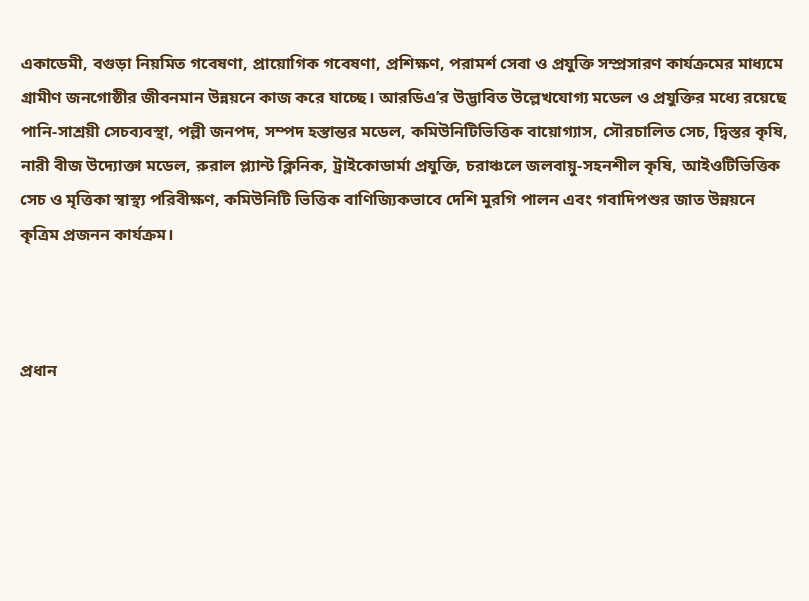একাডেমী, বগুড়া নিয়মিত গবেষণা, প্রায়োগিক গবেষণা, প্রশিক্ষণ, পরামর্শ সেবা ও প্রযুক্তি সম্প্রসারণ কার্যক্রমের মাধ্যমে গ্রামীণ জনগোষ্ঠীর জীবনমান উন্নয়নে কাজ করে যাচ্ছে। আরডিএ’র উদ্ভাবিত উল্লেখযোগ্য মডেল ও প্রযুক্তির মধ্যে রয়েছে পানি-সাশ্রয়ী সেচব্যবস্থা, পল্লী জনপদ, সম্পদ হস্তান্তর মডেল, কমিউনিটিভিত্তিক বায়োগ্যাস, সৌরচালিত সেচ, দ্বিস্তর কৃষি, নারী বীজ উদ্যোক্তা মডেল, রুরাল প্ল্যান্ট ক্লিনিক, ট্রাইকোডার্মা প্রযুক্তি, চরাঞ্চলে জলবায়ু-সহনশীল কৃষি, আইওটিভিত্তিক সেচ ও মৃত্তিকা স্বাস্থ্য পরিবীক্ষণ, কমিউনিটি ভিত্তিক বাণিজ্যিকভাবে দেশি মুরগি পালন এবং গবাদিপশুর জাত উন্নয়নে কৃত্রিম প্রজনন কার্যক্রম।



প্রধান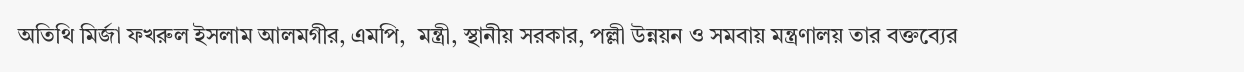অতিথি মির্জা ফখরুল ইসলাম আলমগীর, এমপি,  মন্ত্রী, স্থানীয় সরকার, পল্লী উন্নয়ন ও সমবায় মন্ত্রণালয় তার বক্তব্যের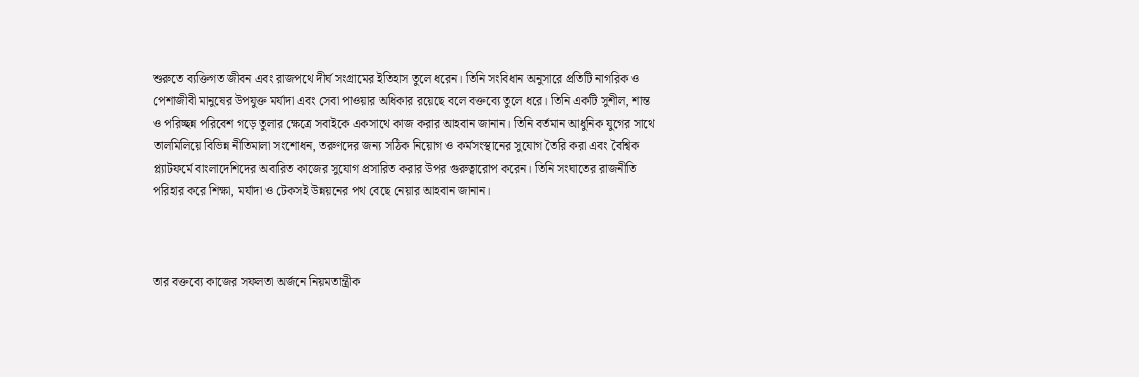শুরুতে ব্যক্তিগত জীবন এবং রাজপথে দীর্ঘ সংগ্রামের ইতিহাস তুলে ধরেন। তিনি সংবিধান অনুসারে প্রতিটি নাগরিক ও পেশাজীবী মানুষের উপযুক্ত মর্যাদা এবং সেবা পাওয়ার অধিকার রয়েছে বলে বক্তব্যে তুলে ধরে। তিনি একটি সুশীল, শান্ত ও পরিচ্ছন্ন পরিবেশ গড়ে তুলার ক্ষেত্রে সবাইকে একসাথে কাজ করার আহবান জানান। তিনি বর্তমান আধুনিক যুগের সাথে তালমিলিয়ে বিভিন্ন নীতিমালা সংশোধন, তরুণদের জন্য সঠিক নিয়োগ ও কর্মসংস্থানের সুযোগ তৈরি করা এবং বৈশ্বিক প্ল্যাটফর্মে বাংলাদেশিদের অবারিত কাজের সুযোগ প্রসারিত করার উপর গুরুত্বারোপ করেন। তিনি সংঘাতের রাজনীতি পরিহার করে শিক্ষা, মর্যাদা ও টেকসই উন্নয়নের পথ বেছে নেয়ার আহবান জানান।



তার বক্তব্যে কাজের সফলতা অর্জনে নিয়মতান্ত্রীক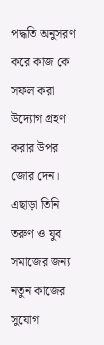পদ্ধতি অনুসরণ করে কাজ কে সফল করা উদ্যোগ গ্রহণ করার উপর জোর দেন। এছাড়া তিনি তরুণ ও যুব সমাজের জন্য নতুন কাজের সুযোগ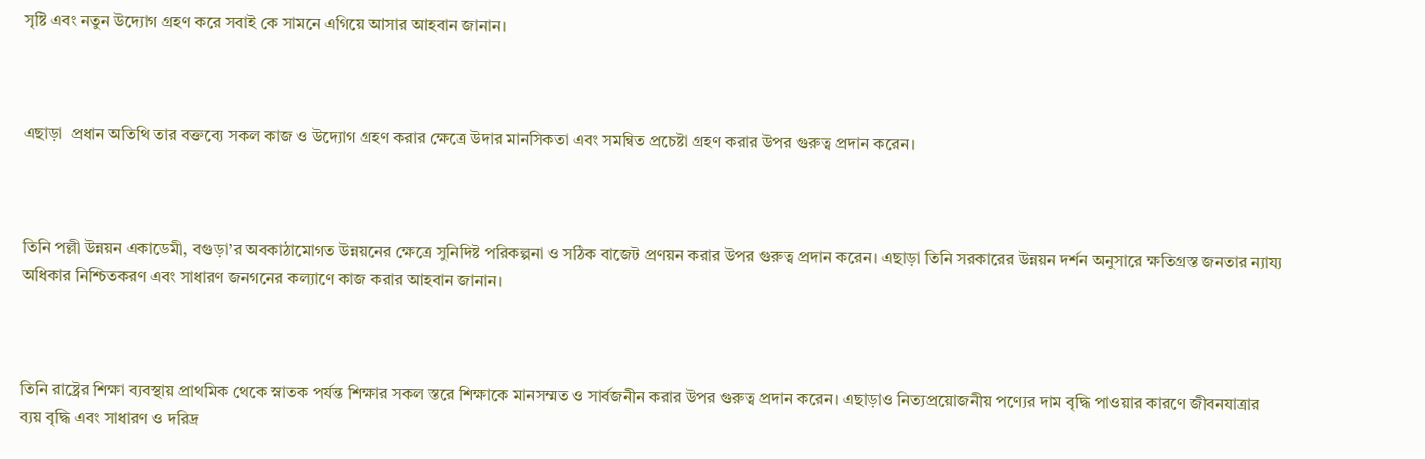সৃষ্টি এবং নতুন উদ্যোগ গ্রহণ করে সবাই কে সামনে এগিয়ে আসার আহবান জানান।



এছাড়া  প্রধান অতিথি তার বক্তব্যে সকল কাজ ও উদ্যোগ গ্রহণ করার ক্ষেত্রে উদার মানসিকতা এবং সমন্বিত প্রচেষ্টা গ্রহণ করার উপর গুরুত্ব প্রদান করেন।



তিনি পল্লী উন্নয়ন একাডেমী, বগুড়া’র অবকাঠামোগত উন্নয়নের ক্ষেত্রে সুনিদিষ্ট পরিকল্পনা ও সঠিক বাজেট প্রণয়ন করার উপর গুরুত্ব প্রদান করেন। এছাড়া তিনি সরকারের উন্নয়ন দর্শন অনুসারে ক্ষতিগ্রস্ত জনতার ন্যায্য অধিকার নিশ্চিতকরণ এবং সাধারণ জনগনের কল্যাণে কাজ করার আহবান জানান।



তিনি রাষ্ট্রের শিক্ষা ব্যবস্থায় প্রাথমিক থেকে স্নাতক পর্যন্ত শিক্ষার সকল স্তরে শিক্ষাকে মানসম্মত ও সার্বজনীন করার উপর গুরুত্ব প্রদান করেন। এছাড়াও নিত্যপ্রয়োজনীয় পণ্যের দাম বৃদ্ধি পাওয়ার কারণে জীবনযাত্রার ব্যয় বৃদ্ধি এবং সাধারণ ও দরিদ্র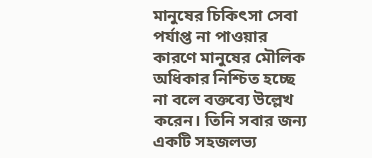মানুষের চিকিৎসা সেবা পর্যাপ্ত না পাওয়ার কারণে মানুষের মৌলিক অধিকার নিশ্চিত হচ্ছে না বলে বক্তব্যে উল্লেখ করেন। তিনি সবার জন্য একটি সহজলভ্য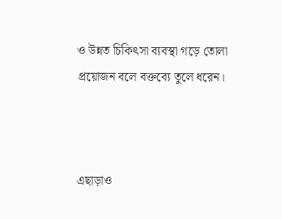ও উন্নত চিকিৎসা ব্যবস্থা গড়ে তোলা প্রয়োজন বলে বক্তব্যে তুলে ধরেন।



এছাড়াও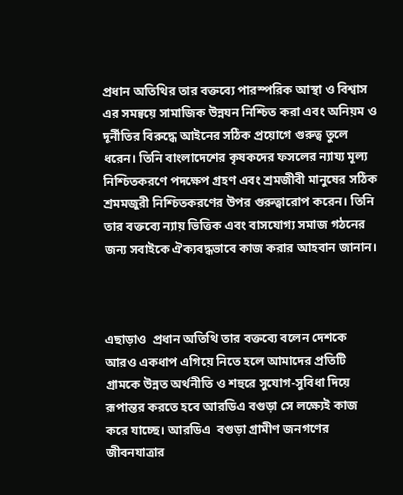প্রধান অতিথির তার বক্তব্যে পারস্পরিক আস্থা ও বিশ্বাস এর সমন্বয়ে সামাজিক উন্নযন নিশ্চিত করা এবং অনিয়ম ও দূর্নীতির বিরুদ্ধে আইনের সঠিক প্রয়োগে গুরুত্ব তুলে ধরেন। তিনি বাংলাদেশের কৃষকদের ফসলের ন্যায্য মূল্য নিশ্চিতকরণে পদক্ষেপ গ্রহণ এবং শ্রমজীবী মানুষের সঠিক শ্রমমজুরী নিশ্চিতকরণের উপর গুরুত্বারোপ করেন। তিনি তার বক্তব্যে ন্যায় ভিত্তিক এবং বাসযোগ্য সমাজ গঠনের জন্য সবাইকে ঐক্যবদ্ধভাবে কাজ করার আহবান জানান।



এছাড়াও  প্রধান অতিথি তার বক্তব্যে বলেন দেশকে আরও একধাপ এগিয়ে নিতে হলে আমাদের প্রতিটি গ্রামকে উন্নত অর্থনীতি ও শহুরে সুযোগ-সুবিধা দিয়ে রূপান্তর করতে হবে আরডিএ বগুড়া সে লক্ষ্যেই কাজ করে যাচ্ছে। আরডিএ  বগুড়া গ্রামীণ জনগণের জীবনযাত্রার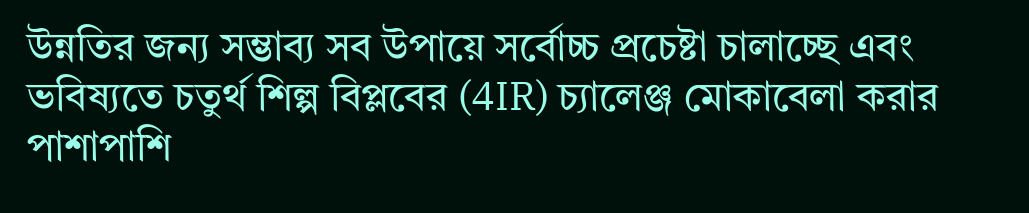উন্নতির জন্য সম্ভাব্য সব উপায়ে সর্বোচ্চ প্রচেষ্টা চালাচ্ছে এবং ভবিষ্যতে চতুর্থ শিল্প বিপ্লবের (4IR) চ্যালেঞ্জ মোকাবেলা করার পাশাপাশি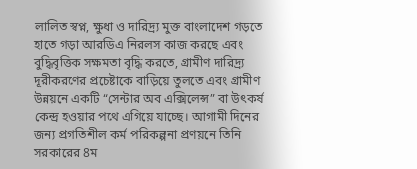লালিত স্বপ্ন, ক্ষুধা ও দারিদ্র্য মুক্ত বাংলাদেশ গড়তে হাতে গড়া আরডিএ নিরলস কাজ করছে এবং বুদ্ধিবৃত্তিক সক্ষমতা বৃদ্ধি করতে, গ্রামীণ দারিদ্র্য দূরীকরণের প্রচেষ্টাকে বাড়িয়ে তুলতে এবং গ্রামীণ উন্নয়নে একটি “সেন্টার অব এক্সিলেন্স” বা উৎকর্ষ কেন্দ্র হওয়ার পথে এগিয়ে যাচ্ছে। আগামী দিনের জন্য প্রগতিশীল কর্ম পরিকল্পনা প্রণয়নে তিনি সরকারের 8ম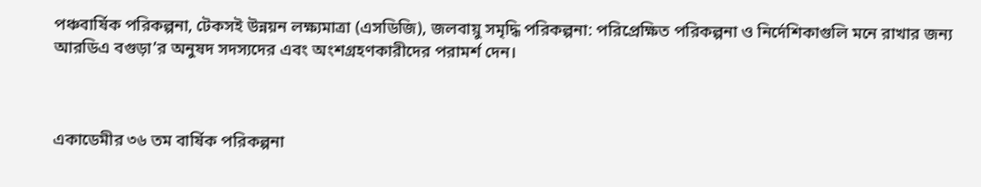পঞ্চবার্ষিক পরিকল্পনা, টেকসই উন্নয়ন লক্ষ্যমাত্রা (এসডিজি), জলবায়ু সমৃদ্ধি পরিকল্পনা: পরিপ্রেক্ষিত পরিকল্পনা ও নির্দেশিকাগুলি মনে রাখার জন্য আরডিএ বগুড়া’র অনুষদ সদস্যদের এবং অংশগ্রহণকারীদের পরামর্শ দেন।



একাডেমীর ৩৬ তম বার্ষিক পরিকল্পনা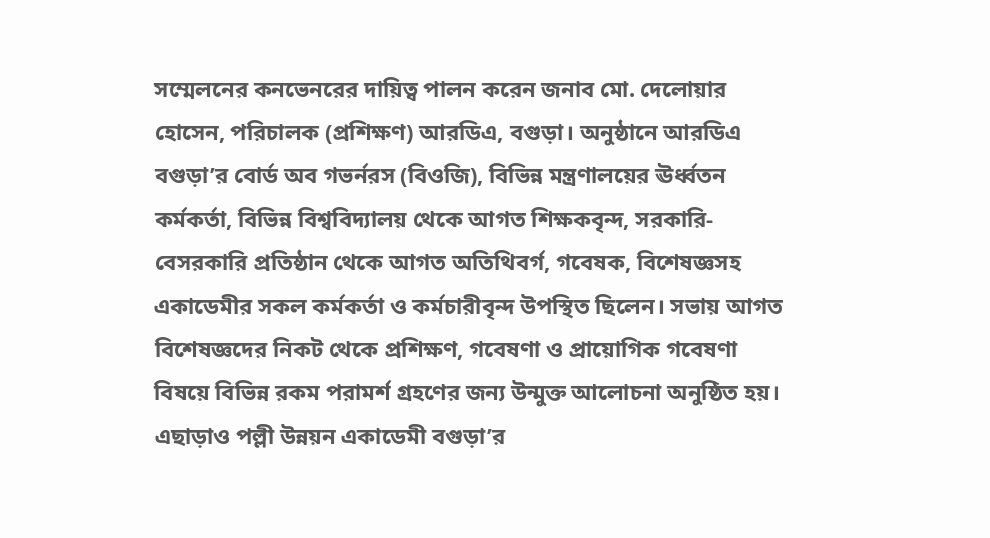সম্মেলনের কনভেনরের দায়িত্ব পালন করেন জনাব মো. দেলোয়ার হোসেন, পরিচালক (প্রশিক্ষণ) আরডিএ, বগুড়া। অনুষ্ঠানে আরডিএ বগুড়া’র বোর্ড অব গভর্নরস (বিওজি), বিভিন্ন মন্ত্রণালয়ের ঊর্ধ্বতন কর্মকর্তা, বিভিন্ন বিশ্ববিদ্যালয় থেকে আগত শিক্ষকবৃন্দ, সরকারি-বেসরকারি প্রতিষ্ঠান থেকে আগত অতিথিবর্গ, গবেষক, বিশেষজ্ঞসহ একাডেমীর সকল কর্মকর্তা ও কর্মচারীবৃন্দ উপস্থিত ছিলেন। সভায় আগত বিশেষজ্ঞদের নিকট থেকে প্রশিক্ষণ, গবেষণা ও প্রায়োগিক গবেষণা বিষয়ে বিভিন্ন রকম পরামর্শ গ্রহণের জন্য উন্মুক্ত আলোচনা অনুষ্ঠিত হয়। এছাড়াও পল্লী উন্নয়ন একাডেমী বগুড়া’র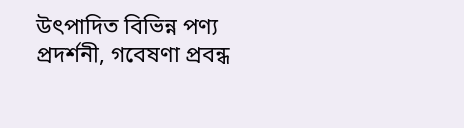উৎপাদিত বিভিন্ন পণ্য প্রদর্শনী, গবেষণা প্রবন্ধ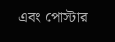এবং পোস্টার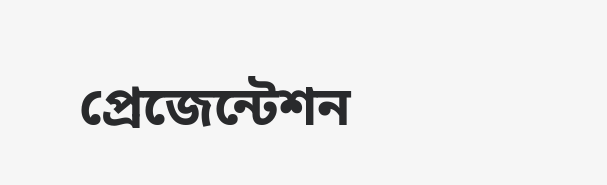প্রেজেন্টেশন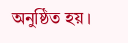অনুষ্ঠিত হয়।